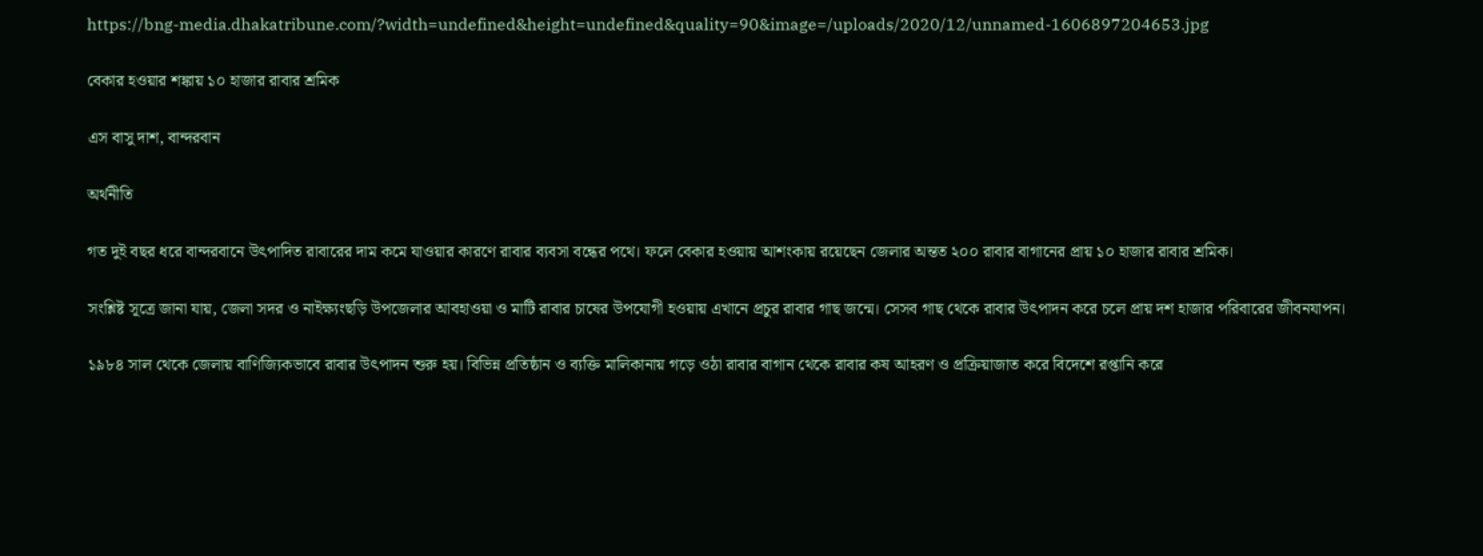https://bng-media.dhakatribune.com/?width=undefined&height=undefined&quality=90&image=/uploads/2020/12/unnamed-1606897204653.jpg

বেকার হওয়ার শঙ্কায় ১০ হাজার রাবার শ্রমিক

এস বাসু দাশ, বান্দরবান

অর্থনীতি

গত দুই বছর ধরে বান্দরবানে উৎপাদিত রাবারের দাম কমে যাওয়ার কারণে রাবার ব্যবসা বন্ধের পথে। ফলে বেকার হওয়ায় আশংকায় রয়েছেন জেলার অন্তত ২০০ রাবার বাগানের প্রায় ১০ হাজার রাবার শ্রমিক।

সংশ্লিষ্ট সূত্রে জানা যায়, জেলা সদর ও নাইক্ষ্যংছড়ি উপজেলার আবহাওয়া ও মাটি রাবার চাষের উপযোগী হওয়ায় এখানে প্রচুর রাবার গাছ জন্মে। সেসব গাছ থেকে রাবার উৎপাদন করে চলে প্রায় দশ হাজার পরিবারের জীবনযাপন।

১৯৮৪ সাল থেকে জেলায় বাণিজ্যিকভাবে রাবার উৎপাদন শুরু হয়। বিভিন্ন প্রতিষ্ঠান ও ব্যক্তি মালিকানায় গড়ে ওঠা রাবার বাগান থেকে রাবার কষ আহরণ ও প্রক্রিয়াজাত করে বিদেশে রপ্তানি করে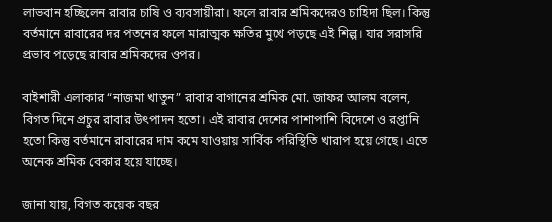লাভবান হচ্ছিলেন রাবার চাষি ও ব্যবসায়ীরা। ফলে রাবার শ্রমিকদেরও চাহিদা ছিল। কিন্তু বর্তমানে রাবারের দর পতনের ফলে মারাত্মক ক্ষতির মুখে পড়ছে এই শিল্প। যার সরাসরি প্রভাব পড়েছে রাবার শ্রমিকদের ওপর।

বাইশারী এলাকার “নাজমা খাতুন” রাবার বাগানের শ্রমিক মো. জাফর আলম বলেন, বিগত দিনে প্রচুর রাবার উৎপাদন হতো। এই রাবার দেশের পাশাপাশি বিদেশে ও রপ্তানি হতো কিন্তু বর্তমানে রাবারের দাম কমে যাওয়ায় সার্বিক পরিস্থিতি খারাপ হয়ে গেছে। এতে অনেক শ্রমিক বেকার হয়ে যাচ্ছে।

জানা যায়, বিগত কয়েক বছর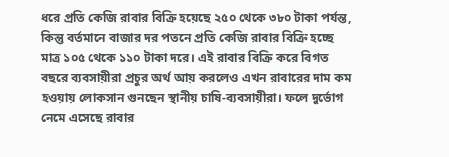ধরে প্রতি কেজি রাবার বিক্রি হয়েছে ২৫০ থেকে ৩৮০ টাকা পর্যন্ত, কিন্তু বর্তমানে বাজার দর পতনে প্রতি কেজি রাবার বিক্রি হচ্ছে মাত্র ১০৫ থেকে ১১০ টাকা দরে। এই রাবার বিক্রি করে বিগত বছরে ব্যবসায়ীরা প্রচুর অর্থ আয় করলেও এখন রাবারের দাম কম হওয়ায় লোকসান গুনছেন স্থানীয় চাষি-ব্যবসায়ীরা। ফলে দুর্ভোগ নেমে এসেছে রাবার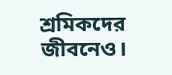শ্রমিকদের জীবনেও।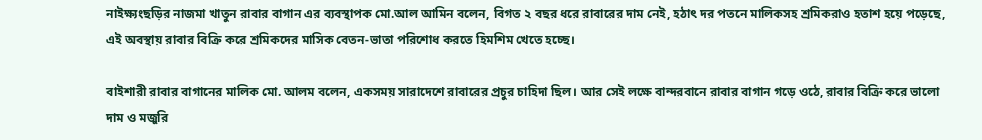নাইক্ষ্যংছড়ির নাজমা খাতুন রাবার বাগান এর ব্যবস্থাপক মো.আল আমিন বলেন, বিগত ২ বছর ধরে রাবারের দাম নেই, হঠাৎ দর পতনে মালিকসহ শ্রমিকরাও হতাশ হয়ে পড়েছে, এই অবস্থায় রাবার বিক্রি করে শ্রমিকদের মাসিক বেতন-ভাতা পরিশোধ করতে হিমশিম খেতে হচ্ছে।

বাইশারী রাবার বাগানের মালিক মো. আলম বলেন, একসময় সারাদেশে রাবারের প্রচুর চাহিদা ছিল। আর সেই লক্ষে বান্দরবানে রাবার বাগান গড়ে ওঠে, রাবার বিক্রি করে ভালো দাম ও মজুরি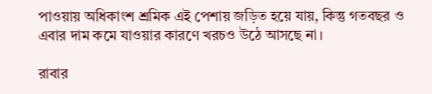পাওয়ায় অধিকাংশ শ্রমিক এই পেশায় জড়িত হয়ে যায়, কিন্তু গতবছর ও এবার দাম কমে যাওয়ার কারণে খরচও উঠে আসছে না।

রাবার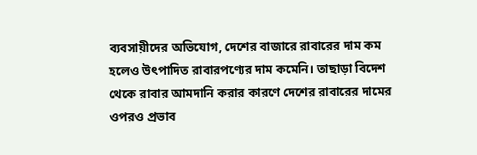ব্যবসায়ীদের অভিযোগ, দেশের বাজারে রাবারের দাম কম হলেও উৎপাদিত রাবারপণ্যের দাম কমেনি। তাছাড়া বিদেশ থেকে রাবার আমদানি করার কারণে দেশের রাবারের দামের ওপরও প্রভাব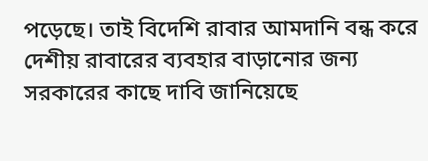পড়েছে। তাই বিদেশি রাবার আমদানি বন্ধ করে দেশীয় রাবারের ব্যবহার বাড়ানোর জন্য সরকারের কাছে দাবি জানিয়েছে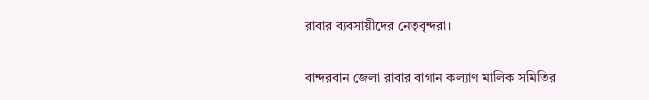রাবার ব্যবসায়ীদের নেতৃবৃন্দরা।

বান্দরবান জেলা রাবার বাগান কল্যাণ মালিক সমিতির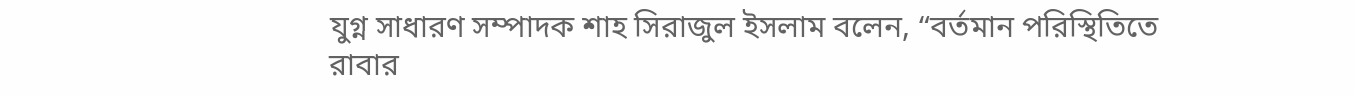যুগ্ন সাধারণ সম্পাদক শাহ সিরাজুল ইসলাম বলেন, “বর্তমান পরিস্থিতিতে রাবার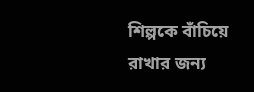শিল্পকে বাঁচিয়ে রাখার জন্য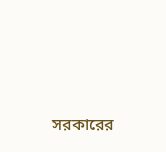সরকারের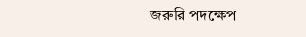জরুরি পদক্ষেপ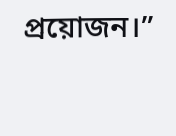প্রয়োজন।”